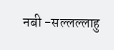नबी -सल्लल्लाहु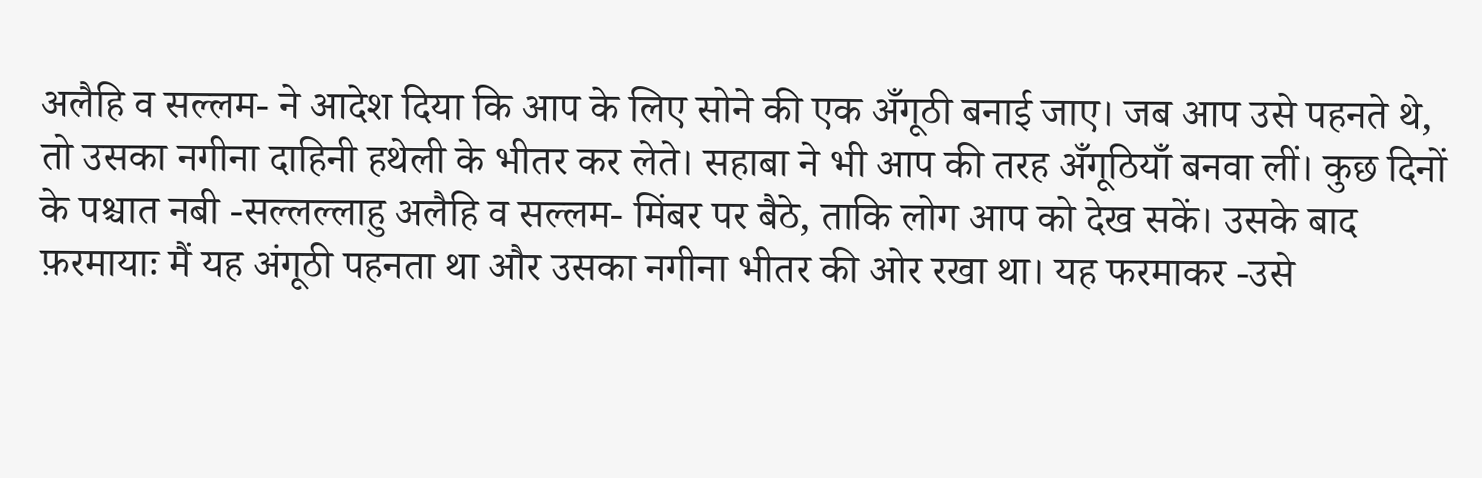अलैहि व सल्लम- ने आदेश दिया कि आप के लिए सोने की एक अँगूठी बनाई जाए। जब आप उसे पहनते थे, तो उसका नगीना दाहिनी हथेली के भीतर कर लेते। सहाबा ने भी आप की तरह अँगूठियाँ बनवा लीं। कुछ दिनों के पश्चात नबी -सल्लल्लाहु अलैहि व सल्लम- मिंबर पर बैठे, ताकि लोग आप को देख सकें। उसके बाद फ़रमायाः मैं यह अंगूठी पहनता था और उसका नगीना भीतर की ओर रखा था। यह फरमाकर -उसे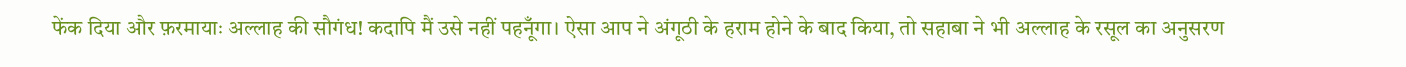फेंक दिया और फ़रमायाः अल्लाह की सौगंध! कदापि मैं उसे नहीं पहनूँगा। ऐसा आप ने अंगूठी के हराम होने के बाद किया, तो सहाबा ने भी अल्लाह के रसूल का अनुसरण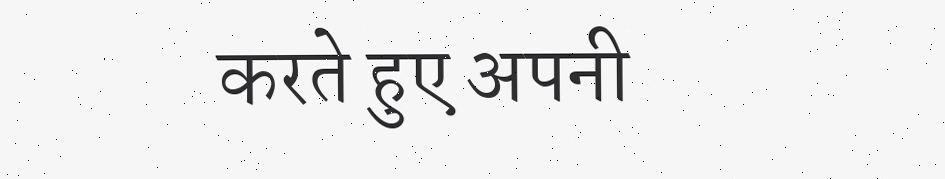करते हुए अपनी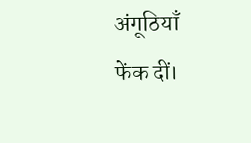अंगूठियाँ फेंक दीं।